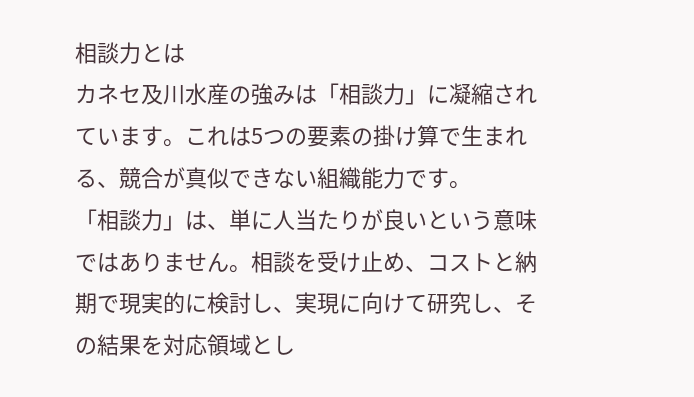相談力とは
カネセ及川水産の強みは「相談力」に凝縮されています。これは5つの要素の掛け算で生まれる、競合が真似できない組織能力です。
「相談力」は、単に人当たりが良いという意味ではありません。相談を受け止め、コストと納期で現実的に検討し、実現に向けて研究し、その結果を対応領域とし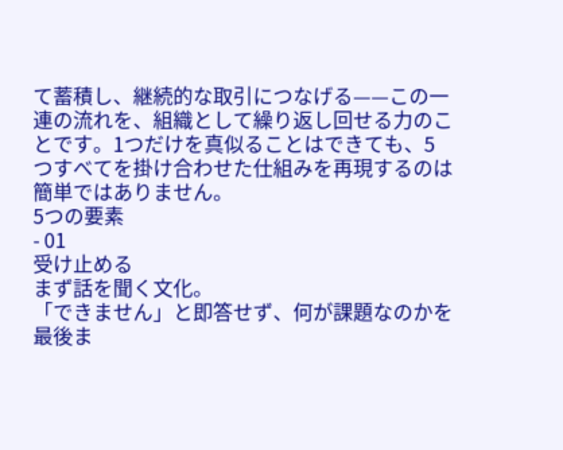て蓄積し、継続的な取引につなげる——この一連の流れを、組織として繰り返し回せる力のことです。1つだけを真似ることはできても、5つすべてを掛け合わせた仕組みを再現するのは簡単ではありません。
5つの要素
- 01
受け止める
まず話を聞く文化。
「できません」と即答せず、何が課題なのかを最後ま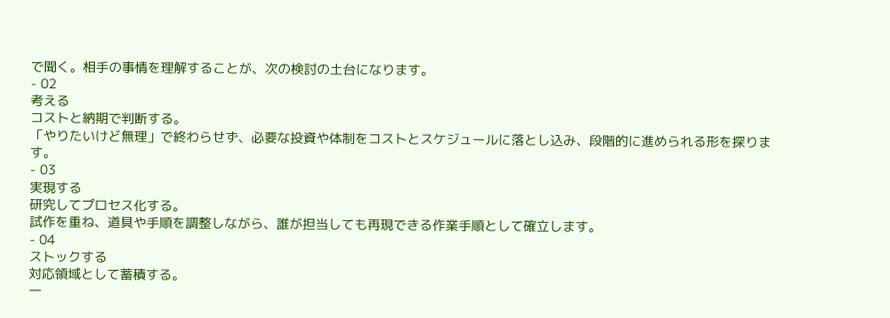で聞く。相手の事情を理解することが、次の検討の土台になります。
- 02
考える
コストと納期で判断する。
「やりたいけど無理」で終わらせず、必要な投資や体制をコストとスケジュールに落とし込み、段階的に進められる形を探ります。
- 03
実現する
研究してプロセス化する。
試作を重ね、道具や手順を調整しながら、誰が担当しても再現できる作業手順として確立します。
- 04
ストックする
対応領域として蓄積する。
一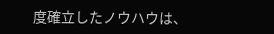度確立したノウハウは、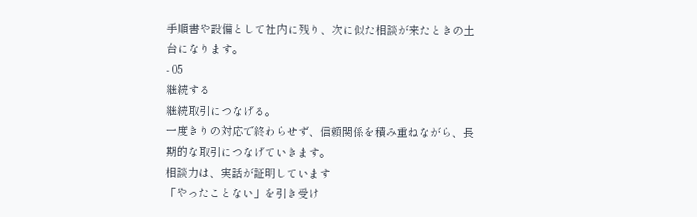手順書や設備として社内に残り、次に似た相談が来たときの土台になります。
- 05
継続する
継続取引につなげる。
一度きりの対応で終わらせず、信頼関係を積み重ねながら、長期的な取引につなげていきます。
相談力は、実話が証明しています
「やったことない」を引き受け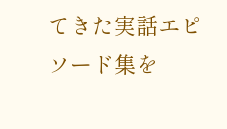てきた実話エピソード集を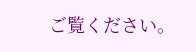ご覧ください。